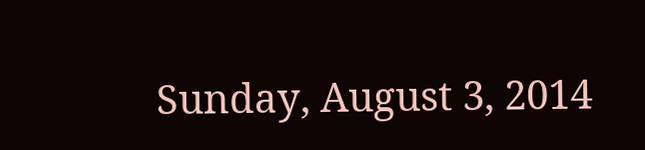Sunday, August 3, 2014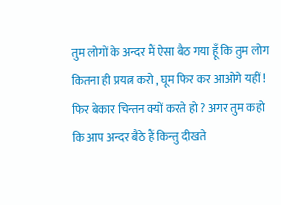तुम लोगों के अन्दर मैं ऐसा बैठ गया हूँ कि तुम लोग कितना ही प्रयत्न करो , घूम फिर कर आओगे यहीं ! फिर बेकार चिन्तन क्यों करते हो ? अगर तुम कहो कि आप अन्दर बैठे हैं किन्तु दीखते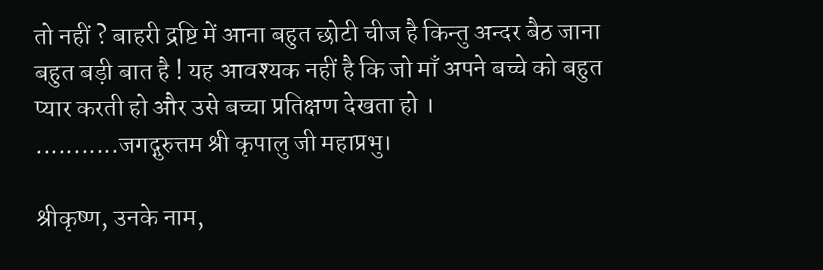तो नहीं ? बाहरी द्रष्टि में आना बहुत छोटी चीज है किन्तु अन्दर बैठ जाना बहुत बड़ी बात है ! यह आवश्यक नहीं है कि जो माँ अपने बच्चे को बहुत प्यार करती हो और उसे बच्चा प्रतिक्षण देखता हो ।
...........जगद्गुरुत्तम श्री कृपालु जी महाप्रभु।

श्रीकृष्ण, उनके नाम,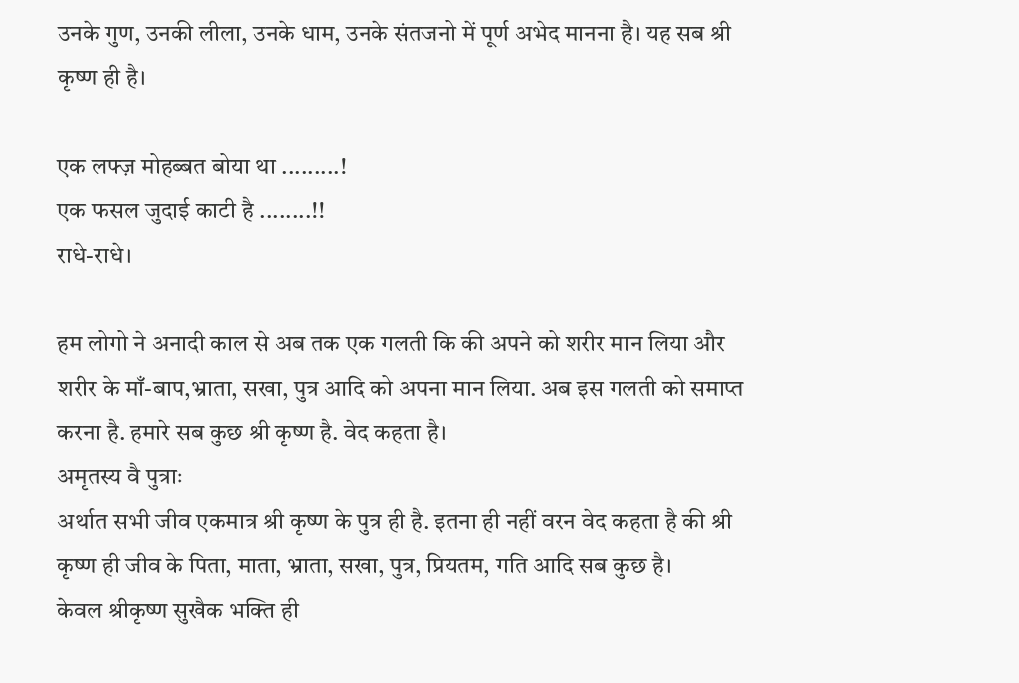उनके गुण, उनकी लीला, उनके धाम, उनके संतजनो में पूर्ण अभेद मानना है। यह सब श्री कृष्ण ही है।

एक लफ्ज़ मोहब्बत बोया था .........!
एक फसल जुदाई काटी है ........!!
राधे-राधे।

हम लोगो ने अनादी काल से अब तक एक गलती कि की अपने को शरीर मान लिया और शरीर के माँ-बाप,भ्राता, सखा, पुत्र आदि को अपना मान लिया. अब इस गलती को समाप्त करना है. हमारे सब कुछ श्री कृष्ण है. वेद कहता है।
अमृतस्य वै पुत्राः
अर्थात सभी जीव एकमात्र श्री कृष्ण के पुत्र ही है. इतना ही नहीं वरन वेद कहता है की श्री कृष्ण ही जीव के पिता, माता, भ्राता, सखा, पुत्र, प्रियतम, गति आदि सब कुछ है।
केवल श्रीकृष्ण सुखैक भक्ति ही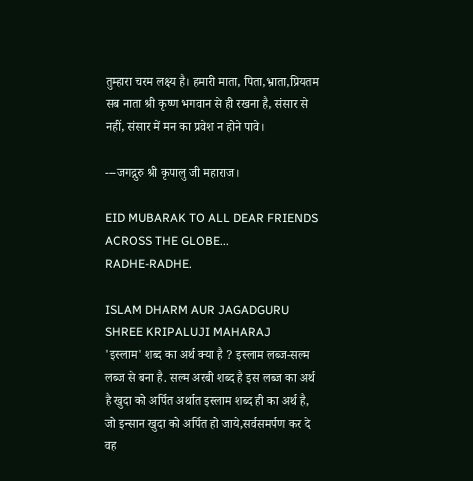तुम्हारा चरम लक्ष्य है। हमारी माता, पिता,भ्राता,प्रियतम सब नाता श्री कृष्ण भगवान से ही रखना है, संसार से नहीं, संसार में मन का प्रवेश न होने पावे।

---जगद्गुरु श्री कृपालु जी महाराज।

EID MUBARAK TO ALL DEAR FRIENDS ACROSS THE GLOBE...
RADHE-RADHE.

ISLAM DHARM AUR JAGADGURU SHREE KRIPALUJI MAHARAJ
'इस्लाम' शब्द का अर्थ क्या है ? इस्लाम लब्ज-सल्म लब्ज से बना है. सल्म अरबी शब्द है इस लब्ज का अर्थ है खुदा को अर्पित अर्थात इस्लाम शब्द ही का अर्थ है, जो इन्सान खुदा को अर्पित हो जाये,सर्वसमर्पण कर दे वह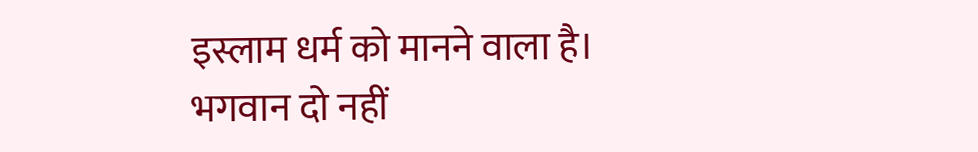इस्लाम धर्म को मानने वाला है।
भगवान दो नहीं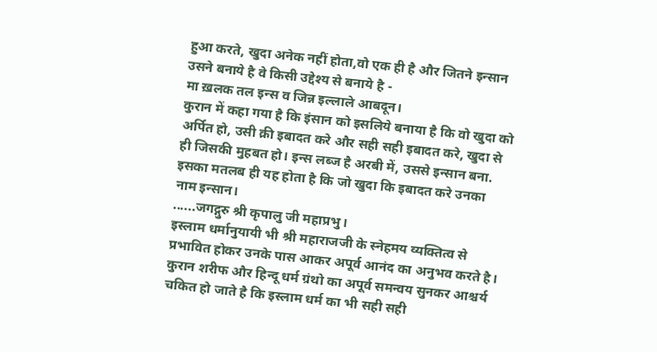हुआ करते, खुदा अनेक नहीं होता,वो एक ही है और जितने इन्सान उसने बनाये है वे किसी उद्देश्य से बनाये है -
मा ख़लक तल इन्स व जिन्न इल्लाले आबदून।
कुरान में कहा गया है कि इंसान को इसलिये बनाया है कि वो खुदा को अर्पित हो, उसी क़ी इबादत करे और सही सही इबादत करे, खुदा से ही जिसकी मुहबत हो। इन्स लब्ज है अरबी में, उससे इन्सान बना. इसका मतलब ही यह होता है कि जो खुदा कि इबादत करे उनका नाम इन्सान।
......जगद्गुरु श्री कृपालु जी महाप्रभु।
इस्लाम धर्मानुयायी भी श्री महाराजजी के स्नेहमय व्यक्तित्व से प्रभावित होकर उनके पास आकर अपूर्व आनंद का अनुभव करते है। कुरान शरीफ और हिन्दू धर्म ग्रंथो का अपूर्व समन्वय सुनकर आश्चर्य चकित हो जाते है कि इस्लाम धर्म का भी सही सही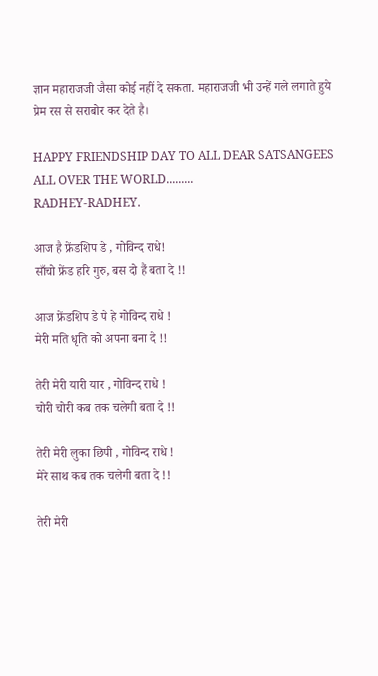ज्ञान महाराजजी जैसा कोई नहीं दे सकता. महाराजजी भी उन्हें गले लगाते हुये प्रेम रस से सराबोर कर देते है।

HAPPY FRIENDSHIP DAY TO ALL DEAR SATSANGEES ALL OVER THE WORLD.........
RADHEY-RADHEY.

आज है फ्रेंडशिप डे , गोविन्द राधे!
साँचो फ्रेंड हरि गुरु, बस दो हैं बता दे !!

आज फ्रेंडशिप डे पे हे गोविन्द राधे !
मेरी मति धृति को अपना बना दे !!

तेरी मेरी यारी यार , गोविन्द राधे !
चोरी चोरी कब तक चलेगी बता दे !!

तेरी मेरी लुका छिपी , गोविन्द राधे !
मेरे साथ कब तक चलेगी बता दे !!

तेरी मेरी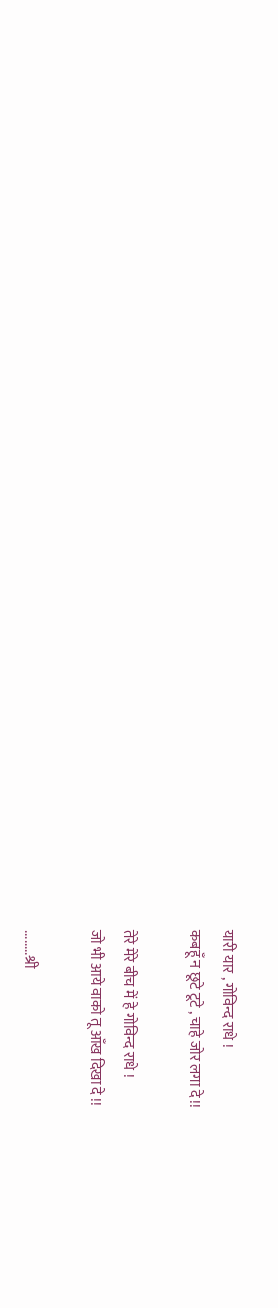यारी यार , गोविन्द राधे !
कबहूँ न छूटे टूटे , चाहे जोर लगा दे !!

तेरे मेरे बीच में हे गोविन्द राधे !
जो भी आये वाको तू आँख दिखा दे !!

........श्री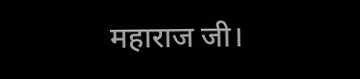महाराज जी।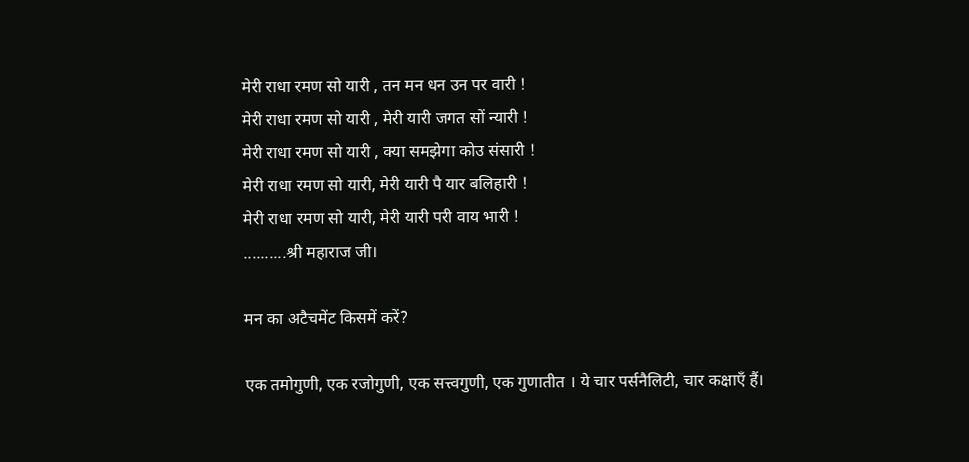मेरी राधा रमण सो यारी , तन मन धन उन पर वारी !
मेरी राधा रमण सो यारी , मेरी यारी जगत सों न्यारी !
मेरी राधा रमण सो यारी , क्या समझेगा कोउ संसारी !
मेरी राधा रमण सो यारी, मेरी यारी पै यार बलिहारी !
मेरी राधा रमण सो यारी, मेरी यारी परी वाय भारी !
..........श्री महाराज जी।

मन का अटैचमेंट किसमें करें?

एक तमोगुणी, एक रजोगुणी, एक सत्त्वगुणी, एक गुणातीत । ये चार पर्सनैलिटी, चार कक्षाएँ हैं।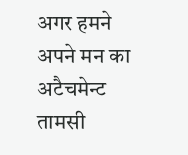अगर हमने अपने मन का अटैचमेन्ट तामसी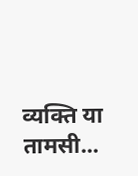व्यक्ति या तामसी...